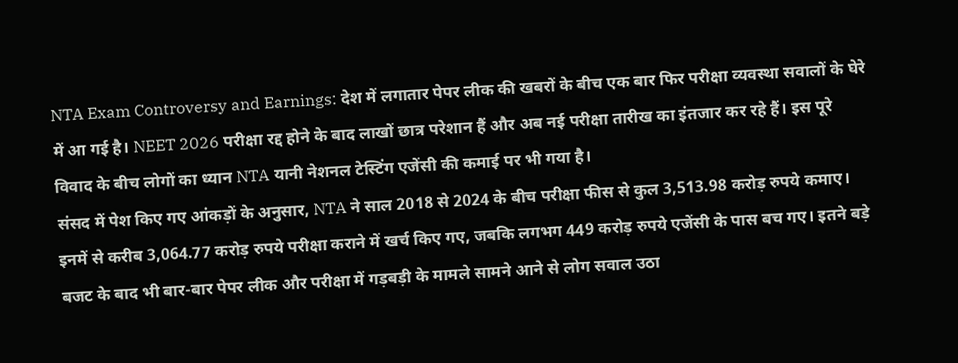NTA Exam Controversy and Earnings: देश में लगातार पेपर लीक की खबरों के बीच एक बार फिर परीक्षा व्यवस्था सवालों के घेरे में आ गई है। NEET 2026 परीक्षा रद्द होने के बाद लाखों छात्र परेशान हैं और अब नई परीक्षा तारीख का इंतजार कर रहे हैं। इस पूरे विवाद के बीच लोगों का ध्यान NTA यानी नेशनल टेस्टिंग एजेंसी की कमाई पर भी गया है।
संसद में पेश किए गए आंकड़ों के अनुसार, NTA ने साल 2018 से 2024 के बीच परीक्षा फीस से कुल 3,513.98 करोड़ रुपये कमाए। इनमें से करीब 3,064.77 करोड़ रुपये परीक्षा कराने में खर्च किए गए, जबकि लगभग 449 करोड़ रुपये एजेंसी के पास बच गए। इतने बड़े बजट के बाद भी बार-बार पेपर लीक और परीक्षा में गड़बड़ी के मामले सामने आने से लोग सवाल उठा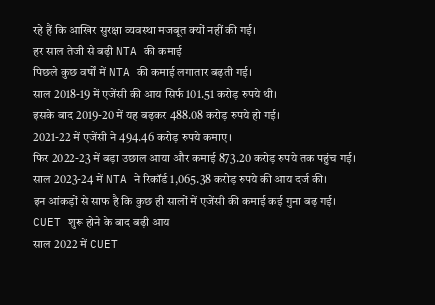रहे हैं कि आखिर सुरक्षा व्यवस्था मजबूत क्यों नहीं की गई।
हर साल तेजी से बढ़ी NTA की कमाई
पिछले कुछ वर्षों में NTA की कमाई लगातार बढ़ती गई।
साल 2018-19 में एजेंसी की आय सिर्फ 101.51 करोड़ रुपये थी।
इसके बाद 2019-20 में यह बढ़कर 488.08 करोड़ रुपये हो गई।
2021-22 में एजेंसी ने 494.46 करोड़ रुपये कमाए।
फिर 2022-23 में बड़ा उछाल आया और कमाई 873.20 करोड़ रुपये तक पहुंच गई।
साल 2023-24 में NTA ने रिकॉर्ड 1,065.38 करोड़ रुपये की आय दर्ज की।
इन आंकड़ों से साफ है कि कुछ ही सालों में एजेंसी की कमाई कई गुना बढ़ गई।
CUET शुरू होने के बाद बढ़ी आय
साल 2022 में CUET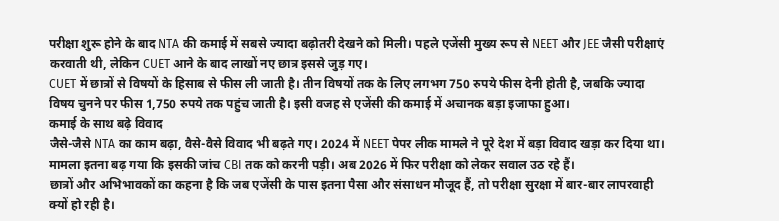परीक्षा शुरू होने के बाद NTA की कमाई में सबसे ज्यादा बढ़ोतरी देखने को मिली। पहले एजेंसी मुख्य रूप से NEET और JEE जैसी परीक्षाएं करवाती थी, लेकिन CUET आने के बाद लाखों नए छात्र इससे जुड़ गए।
CUET में छात्रों से विषयों के हिसाब से फीस ली जाती है। तीन विषयों तक के लिए लगभग 750 रुपये फीस देनी होती है, जबकि ज्यादा विषय चुनने पर फीस 1,750 रुपये तक पहुंच जाती है। इसी वजह से एजेंसी की कमाई में अचानक बड़ा इजाफा हुआ।
कमाई के साथ बढ़े विवाद
जैसे-जैसे NTA का काम बढ़ा, वैसे-वैसे विवाद भी बढ़ते गए। 2024 में NEET पेपर लीक मामले ने पूरे देश में बड़ा विवाद खड़ा कर दिया था। मामला इतना बढ़ गया कि इसकी जांच CBI तक को करनी पड़ी। अब 2026 में फिर परीक्षा को लेकर सवाल उठ रहे हैं।
छात्रों और अभिभावकों का कहना है कि जब एजेंसी के पास इतना पैसा और संसाधन मौजूद हैं, तो परीक्षा सुरक्षा में बार-बार लापरवाही क्यों हो रही है।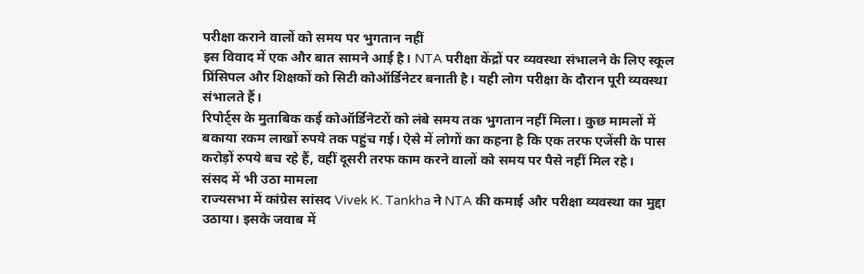परीक्षा कराने वालों को समय पर भुगतान नहीं
इस विवाद में एक और बात सामने आई है। NTA परीक्षा केंद्रों पर व्यवस्था संभालने के लिए स्कूल प्रिंसिपल और शिक्षकों को सिटी कोऑर्डिनेटर बनाती है। यही लोग परीक्षा के दौरान पूरी व्यवस्था संभालते हैं।
रिपोर्ट्स के मुताबिक कई कोऑर्डिनेटरों को लंबे समय तक भुगतान नहीं मिला। कुछ मामलों में बकाया रकम लाखों रुपये तक पहुंच गई। ऐसे में लोगों का कहना है कि एक तरफ एजेंसी के पास करोड़ों रुपये बच रहे हैं, वहीं दूसरी तरफ काम करने वालों को समय पर पैसे नहीं मिल रहे।
संसद में भी उठा मामला
राज्यसभा में कांग्रेस सांसद Vivek K. Tankha ने NTA की कमाई और परीक्षा व्यवस्था का मुद्दा उठाया। इसके जवाब में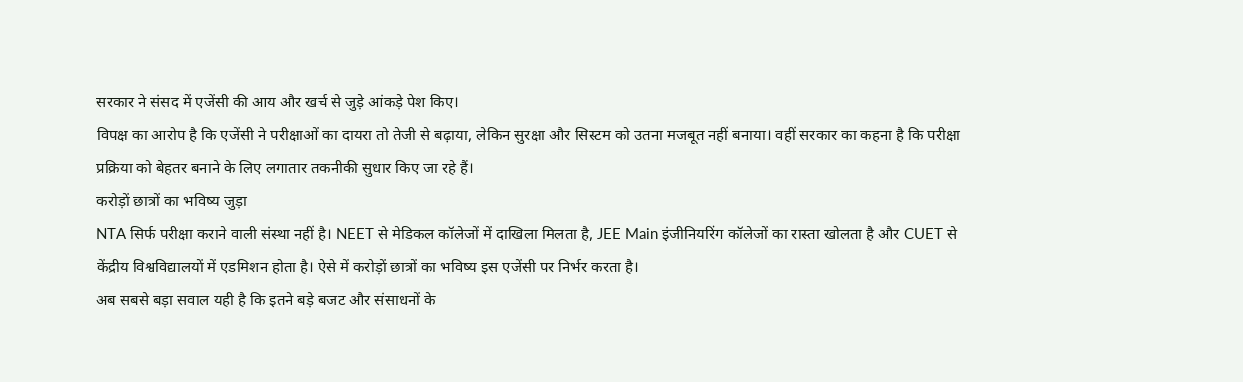सरकार ने संसद में एजेंसी की आय और खर्च से जुड़े आंकड़े पेश किए।
विपक्ष का आरोप है कि एजेंसी ने परीक्षाओं का दायरा तो तेजी से बढ़ाया, लेकिन सुरक्षा और सिस्टम को उतना मजबूत नहीं बनाया। वहीं सरकार का कहना है कि परीक्षा प्रक्रिया को बेहतर बनाने के लिए लगातार तकनीकी सुधार किए जा रहे हैं।
करोड़ों छात्रों का भविष्य जुड़ा
NTA सिर्फ परीक्षा कराने वाली संस्था नहीं है। NEET से मेडिकल कॉलेजों में दाखिला मिलता है, JEE Main इंजीनियरिंग कॉलेजों का रास्ता खोलता है और CUET से केंद्रीय विश्वविद्यालयों में एडमिशन होता है। ऐसे में करोड़ों छात्रों का भविष्य इस एजेंसी पर निर्भर करता है।
अब सबसे बड़ा सवाल यही है कि इतने बड़े बजट और संसाधनों के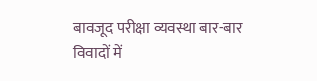बावजूद परीक्षा व्यवस्था बार-बार विवादों में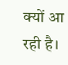क्यों आ रही है।